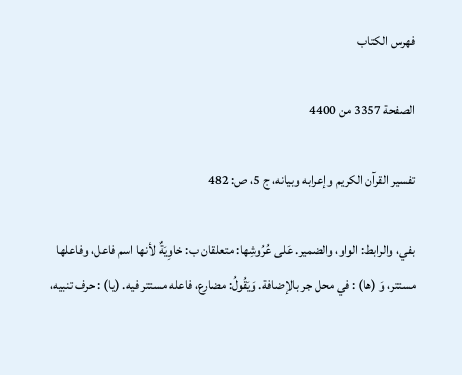فهرس الكتاب

الصفحة 3357 من 4400

تفسير القرآن الكريم وإعرابه وبيانه، ج 5، ص: 482

بفي، والرابط: الواو، والضمير. عَلى عُرُوشِها: متعلقان ب: خاوِيَةٌ لأنها اسم فاعل، وفاعلها مستتر، وَ (ها) : في محل جر بالإضافة. وَيَقُولُ: مضارع، فاعله مستتر فيه. (يا) : حرف تنبيه،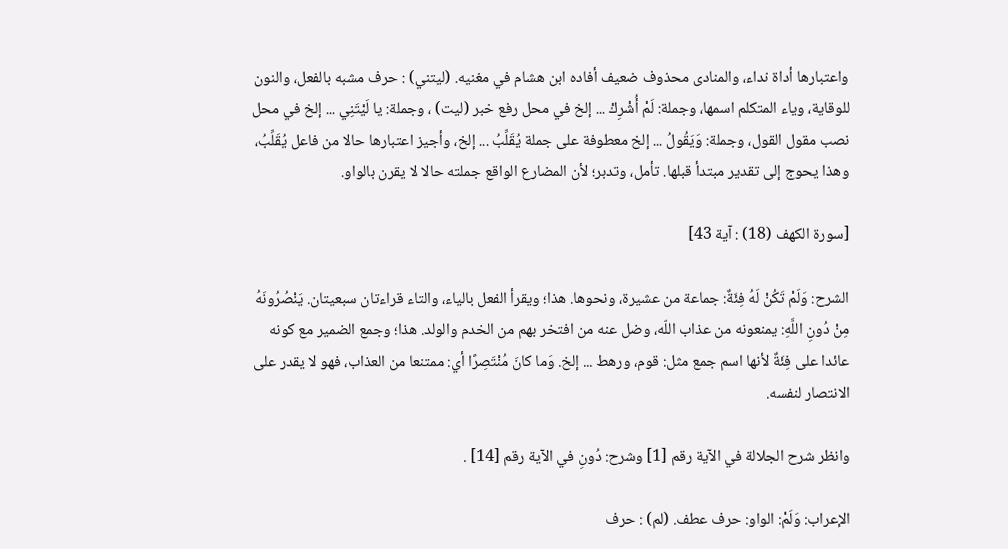واعتبارها أداة نداء، والمنادى محذوف ضعيف أفاده ابن هشام في مغنيه. (ليتني) : حرف مشبه بالفعل، والنون للوقاية، وياء المتكلم اسمها، وجملة: لَمْ أُشْرِكْ ... إلخ في محل رفع خبر (ليت) ، وجملة: يا لَيْتَنِي ... إلخ في محل نصب مقول القول، وجملة: وَيَقُولُ ... إلخ معطوفة على جملة يُقَلِّبُ ... إلخ، وأجيز اعتبارها حالا من فاعل يُقَلِّبُ، وهذا يحوج إلى تقدير مبتدأ قبلها. تأمل، وتدبر؛ لأن المضارع الواقع جملته حالا لا يقرن بالواو.

[سورة الكهف (18) : آية 43]

الشرح: وَلَمْ تَكُنْ لَهُ فِئَةٌ: جماعة من عشيرة، ونحوها. هذا؛ ويقرأ الفعل بالياء، والتاء قراءتان سبعيتان. يَنْصُرُونَهُ مِنْ دُونِ اللَّهِ: يمنعونه من عذاب اللّه، وضل عنه من افتخر بهم من الخدم والولد. هذا؛ وجمع الضمير مع كونه عائدا على فِئَةٌ لأنها اسم جمع مثل: قوم، ورهط ... إلخ. وَما كانَ مُنْتَصِرًا أي: ممتنعا من العذاب، فهو لا يقدر على الانتصار لنفسه.

وانظر شرح الجلالة في الآية رقم [1] وشرح: دُونِ في الآية رقم [14] .

الإعراب: وَلَمْ: الواو: حرف عطف. (لم) : حرف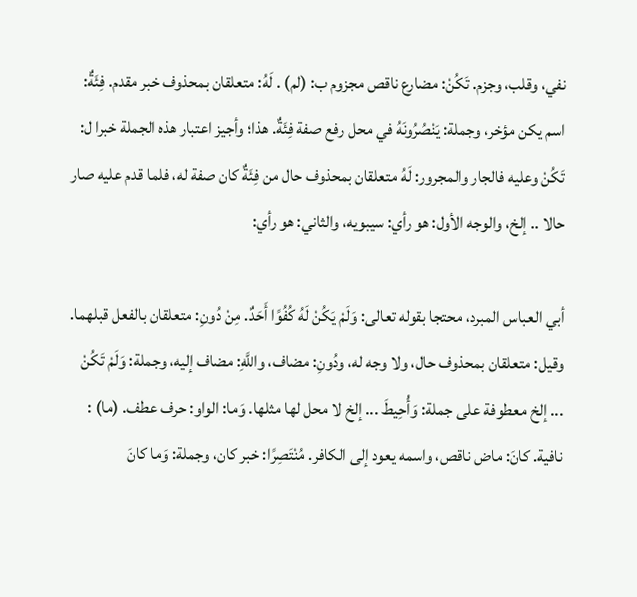نفي، وقلب، وجزم. تَكُنْ: مضارع ناقص مجزوم ب: (لم) . لَهُ: متعلقان بمحذوف خبر مقدم. فِئَةٌ: اسم يكن مؤخر، وجملة: يَنْصُرُونَهُ في محل رفع صفة فِئَةٌ. هذا؛ وأجيز اعتبار هذه الجملة خبرا ل: تَكُنْ وعليه فالجار والمجرور: لَهُ متعلقان بمحذوف حال من فِئَةٌ كان صفة له، فلما قدم عليه صار حالا .. إلخ، والوجه الأول: هو رأي: سيبويه، والثاني: هو رأي:

أبي العباس المبرد، محتجا بقوله تعالى: وَلَمْ يَكُنْ لَهُ كُفُوًا أَحَدٌ. مِنْ دُونِ: متعلقان بالفعل قبلهما. وقيل: متعلقان بمحذوف حال، ولا وجه له، ودُونِ: مضاف، واللَّهِ: مضاف إليه، وجملة: وَلَمْ تَكُنْ ... إلخ معطوفة على جملة: وَأُحِيطَ ... إلخ لا محل لها مثلها. وَما: الواو: حرف عطف. (ما) : نافية. كانَ: ماض ناقص، واسمه يعود إلى الكافر. مُنْتَصِرًا: خبر كان، وجملة: وَما كانَ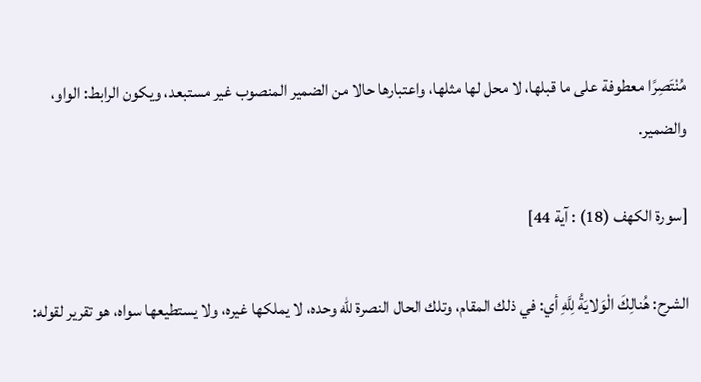مُنْتَصِرًا معطوفة على ما قبلها، لا محل لها مثلها، واعتبارها حالا من الضمير المنصوب غير مستبعد، ويكون الرابط: الواو، والضمير.

[سورة الكهف (18) : آية 44]

الشرح: هُنالِكَ الْوَلايَةُ لِلَّهِ أي: في ذلك المقام، وتلك الحال النصرة للّه وحده، لا يملكها غيره، ولا يستطيعها سواه، هو تقرير لقوله: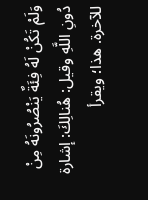وَلَمْ تَكُنْ لَهُ فِئَةٌ يَنْصُرُونَهُ مِنْ دُونِ اللَّهِ وقيل: هُنالِكَ: إشارة للآخرة. هذا؛ ويقرأ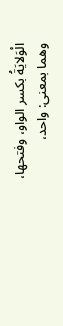الْوَلايَةُ بكسر الواو، وفتحها، وهما بمعنى: واحد،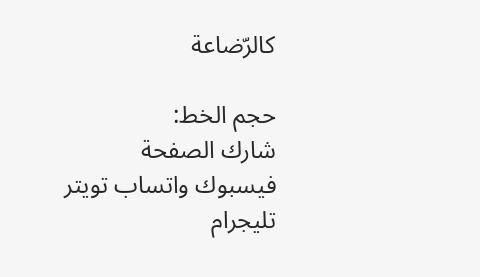كالرّضاعة

حجم الخط:
شارك الصفحة
فيسبوك واتساب تويتر تليجرام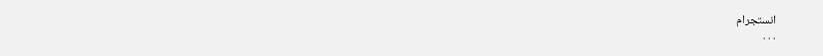انستجرام
. . .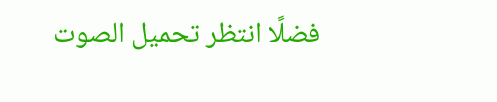فضلًا انتظر تحميل الصوت